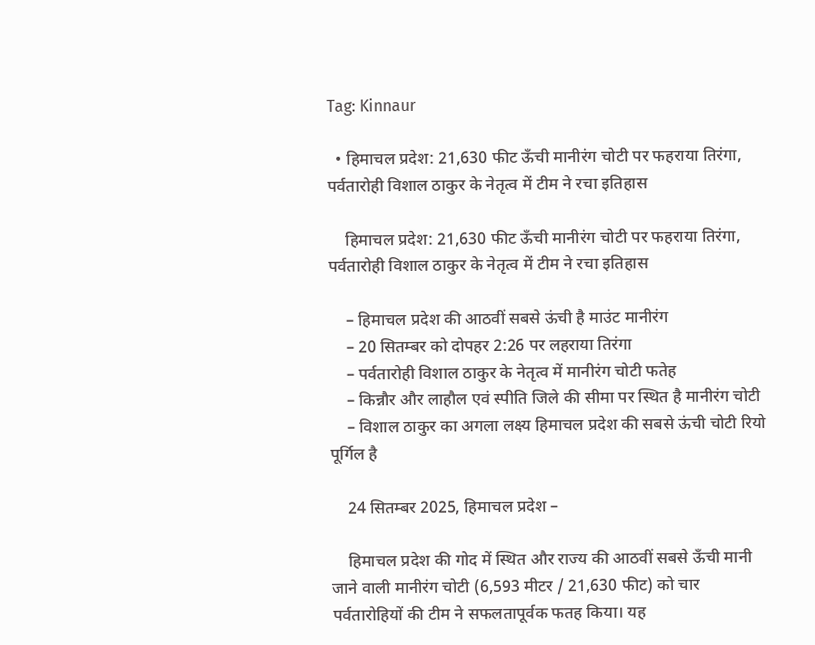Tag: Kinnaur

  • हिमाचल प्रदेश: 21,630 फीट ऊँची मानीरंग चोटी पर फहराया तिरंगा, पर्वतारोही विशाल ठाकुर के नेतृत्व में टीम ने रचा इतिहास

    हिमाचल प्रदेश: 21,630 फीट ऊँची मानीरंग चोटी पर फहराया तिरंगा, पर्वतारोही विशाल ठाकुर के नेतृत्व में टीम ने रचा इतिहास

    – हिमाचल प्रदेश की आठवीं सबसे ऊंची है माउंट मानीरंग
    – 20 सितम्बर को दोपहर 2:26 पर लहराया तिरंगा
    – पर्वतारोही विशाल ठाकुर के नेतृत्व में मानीरंग चोटी फतेह
    – किन्नौर और लाहौल एवं स्पीति जिले की सीमा पर स्थित है मानीरंग चोटी
    – विशाल ठाकुर का अगला लक्ष्य हिमाचल प्रदेश की सबसे ऊंची चोटी रियो पूर्गिल है

    24 सितम्बर 2025, हिमाचल प्रदेश –

    हिमाचल प्रदेश की गोद में स्थित और राज्य की आठवीं सबसे ऊँची मानी जाने वाली मानीरंग चोटी (6,593 मीटर / 21,630 फीट) को चार पर्वतारोहियों की टीम ने सफलतापूर्वक फतह किया। यह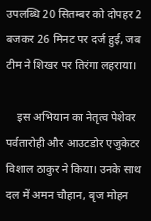उपलब्धि 20 सितम्बर को दोपहर 2 बजकर 26 मिनट पर दर्ज हुई, जब टीम ने शिखर पर तिरंगा लहराया।

    इस अभियान का नेतृत्व पेशेवर पर्वतारोही और आउटडोर एजुकेटर विशाल ठाकुर ने किया। उनके साथ दल में अमन चौहान, बृज मोहन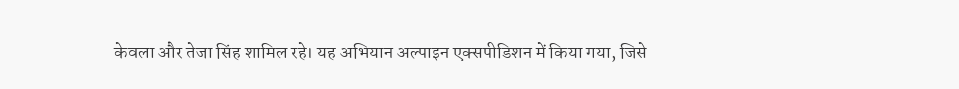केवला और तेजा सिंह शामिल रहे। यह अभियान अल्पाइन एक्सपीडिशन में किया गया, जिसे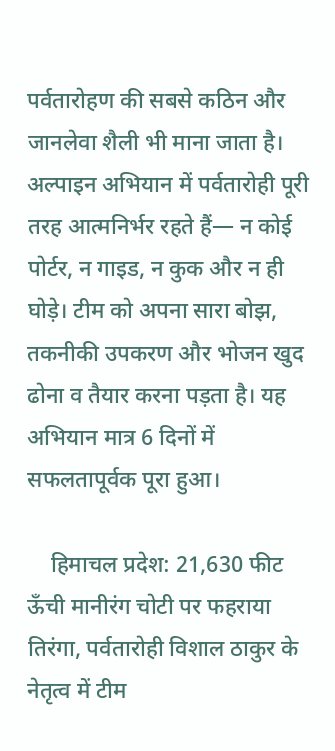पर्वतारोहण की सबसे कठिन और जानलेवा शैली भी माना जाता है। अल्पाइन अभियान में पर्वतारोही पूरी तरह आत्मनिर्भर रहते हैं— न कोई पोर्टर, न गाइड, न कुक और न ही घोड़े। टीम को अपना सारा बोझ, तकनीकी उपकरण और भोजन खुद ढोना व तैयार करना पड़ता है। यह अभियान मात्र 6 दिनों में सफलतापूर्वक पूरा हुआ।

    हिमाचल प्रदेश: 21,630 फीट ऊँची मानीरंग चोटी पर फहराया तिरंगा, पर्वतारोही विशाल ठाकुर के नेतृत्व में टीम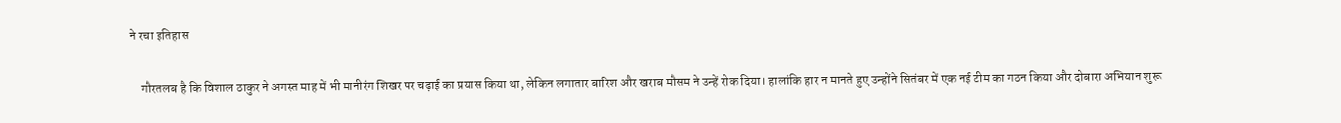ने रचा इतिहास

    गौरतलब है कि विशाल ठाकुर ने अगस्त माह में भी मानीरंग शिखर पर चढ़ाई का प्रयास किया था, लेकिन लगातार बारिश और खराब मौसम ने उन्हें रोक दिया। हालांकि हार न मानते हुए उन्होंने सितंबर में एक नई टीम का गठन किया और दोबारा अभियान शुरू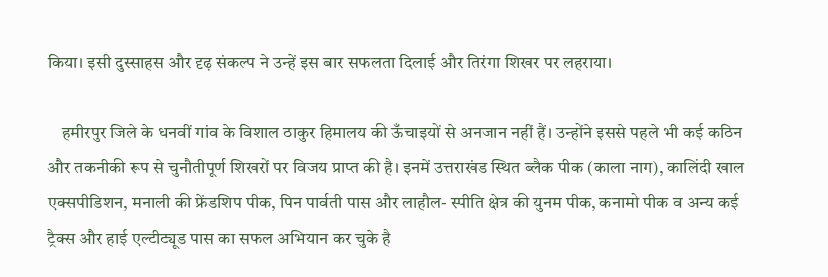किया। इसी दुस्साहस और दृढ़ संकल्प ने उन्हें इस बार सफलता दिलाई और तिरंगा शिखर पर लहराया।

    हमीरपुर जिले के धनवीं गांव के विशाल ठाकुर हिमालय की ऊँचाइयों से अनजान नहीं हैं। उन्होंने इससे पहले भी कई कठिन और तकनीकी रूप से चुनौतीपूर्ण शिखरों पर विजय प्राप्त की है। इनमें उत्तराखंड स्थित ब्लैक पीक (काला नाग), कालिंदी खाल एक्सपीडिशन, मनाली की फ्रेंडशिप पीक, पिन पार्वती पास और लाहौल- स्पीति क्षेत्र की युनम पीक, कनामो पीक व अन्य कई ट्रैक्स और हाई एल्टीट्यूड पास का सफल अभियान कर चुके है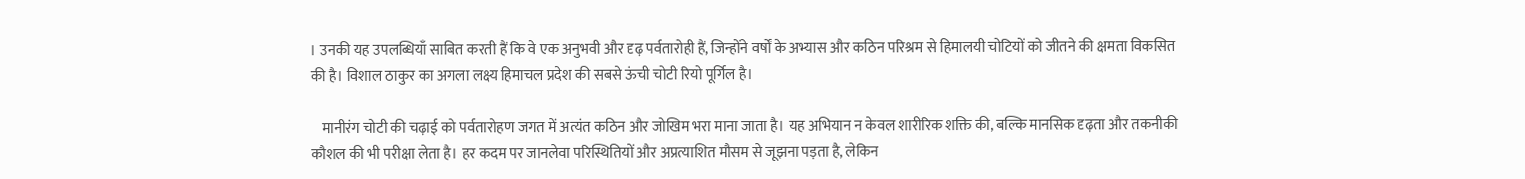। उनकी यह उपलब्धियाँ साबित करती हैं कि वे एक अनुभवी और दृढ़ पर्वतारोही हैं, जिन्होंने वर्षों के अभ्यास और कठिन परिश्रम से हिमालयी चोटियों को जीतने की क्षमता विकसित की है। विशाल ठाकुर का अगला लक्ष्य हिमाचल प्रदेश की सबसे ऊंची चोटी रियो पूर्गिल है।

    मानीरंग चोटी की चढ़ाई को पर्वतारोहण जगत में अत्यंत कठिन और जोखिम भरा माना जाता है। यह अभियान न केवल शारीरिक शक्ति की, बल्कि मानसिक दृढ़ता और तकनीकी कौशल की भी परीक्षा लेता है। हर कदम पर जानलेवा परिस्थितियों और अप्रत्याशित मौसम से जूझना पड़ता है, लेकिन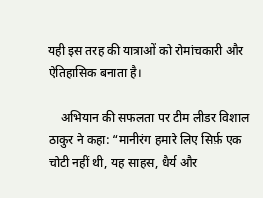यही इस तरह की यात्राओं को रोमांचकारी और ऐतिहासिक बनाता है।

    अभियान की सफलता पर टीम लीडर विशाल ठाकुर ने कहा: “मानीरंग हमारे लिए सिर्फ़ एक चोटी नहीं थी, यह साहस, धैर्य और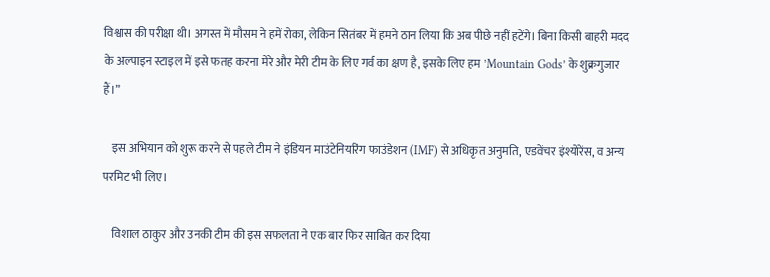विश्वास की परीक्षा थी। अगस्त में मौसम ने हमें रोका, लेकिन सितंबर में हमने ठान लिया कि अब पीछे नहीं हटेंगे। बिना किसी बाहरी मदद के अल्पाइन स्टाइल में इसे फतह करना मेरे और मेरी टीम के लिए गर्व का क्षण है, इसके लिए हम ’Mountain Gods’ के शुक्रगुजार हैं।”

    इस अभियान को शुरू करने से पहले टीम ने इंडियन माउंटेनियरिंग फाउंडेशन (IMF) से अधिकृत अनुमति, एडवेंचर इंश्योरेंस, व अन्य परमिट भी लिए।

    विशाल ठाकुर और उनकी टीम की इस सफलता ने एक बार फिर साबित कर दिया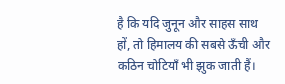है कि यदि जुनून और साहस साथ हों, तो हिमालय की सबसे ऊँची और कठिन चोटियाँ भी झुक जाती हैं।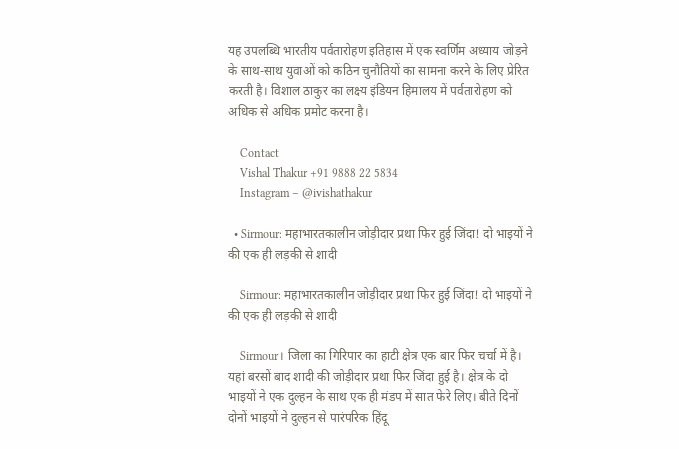यह उपलब्धि भारतीय पर्वतारोहण इतिहास में एक स्वर्णिम अध्याय जोड़ने के साथ-साथ युवाओं को कठिन चुनौतियों का सामना करने के लिए प्रेरित करती है। विशाल ठाकुर का लक्ष्य इंडियन हिमालय में पर्वतारोहण को अधिक से अधिक प्रमोट करना है।

    Contact
    Vishal Thakur +91 9888 22 5834
    Instagram – @ivishathakur

  • Sirmour: महाभारतकालीन जोड़ीदार प्रथा फिर हुई जिंदा! दो भाइयों ने की एक ही लड़की से शादी

    Sirmour: महाभारतकालीन जोड़ीदार प्रथा फिर हुई जिंदा! दो भाइयों ने की एक ही लड़की से शादी

    Sirmour। जिला का गिरिपार का हाटी क्षेत्र एक बार फिर चर्चा में है। यहां बरसों बाद शादी की जोड़ीदार प्रथा फिर जिंदा हुई है। क्षेत्र के दो भाइयों ने एक दुल्हन के साथ एक ही मंडप में सात फेरे लिए। बीते दिनों दोनों भाइयों ने दुल्हन से पारंपरिक हिंदू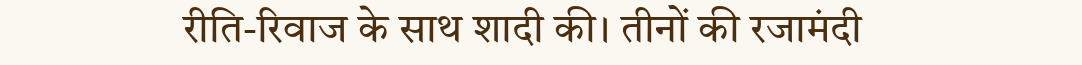रीति-रिवाज के साथ शादी की। तीनों की रजामंदी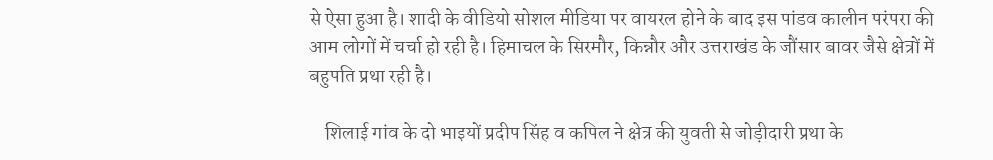से ऐसा हुआ है। शादी के वीडियो सोशल मीडिया पर वायरल होने के बाद इस पांडव कालीन परंपरा की आम लोगों में चर्चा हो रही है। हिमाचल के सिरमौर, किन्नौर और उत्तराखंड के जौंसार बावर जैसे क्षेत्रों में बहुपति प्रथा रही है।

    शिलाई गांव के दो भाइयों प्रदीप सिंह व कपिल ने क्षेत्र की युवती से जोड़ीदारी प्रथा के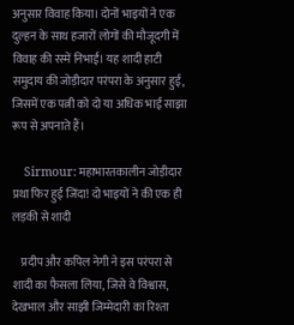अनुसार विवाह किया। दोनों भाइयों ने एक दुल्हन के साथ हजारों लोगों की मौजूदगी में विवाह की रस्में निभाईं। यह शादी हाटी समुदाय की जोड़ीदार परंपरा के अनुसार हुई, जिसमें एक पत्नी को दो या अधिक भाई साझा रूप से अपनाते हैं।

    Sirmour: महाभारतकालीन जोड़ीदार प्रथा फिर हुई जिंदा! दो भाइयों ने की एक ही लड़की से शादी

    प्रदीप और कपिल नेगी ने इस परंपरा से शादी का फैसला लिया, जिसे वे विश्वास, देखभाल और साझी जिम्मेदारी का रिश्ता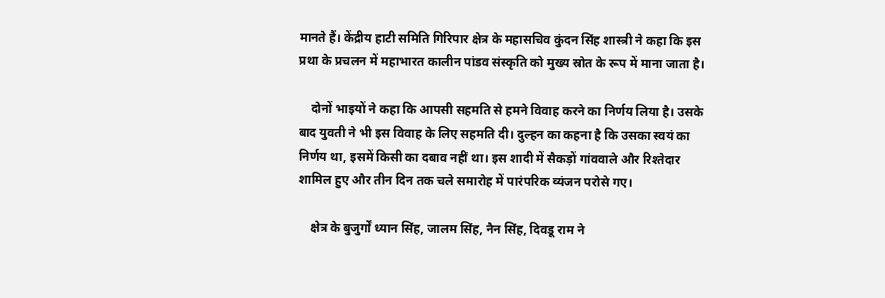मानते हैं। केंद्रीय हाटी समिति गिरिपार क्षेत्र के महासचिव कुंदन सिंह शास्त्री ने कहा कि इस प्रथा के प्रचलन में महाभारत कालीन पांडव संस्कृति को मुख्य स्रोत के रूप में माना जाता है।

    दोनों भाइयों ने कहा कि आपसी सहमति से हमने विवाह करने का निर्णय लिया है। उसके बाद युवती ने भी इस विवाह के लिए सहमति दी। दुल्हन का कहना है कि उसका स्वयं का निर्णय था, इसमें किसी का दबाव नहीं था। इस शादी में सैकड़ों गांववाले और रिश्तेदार शामिल हुए और तीन दिन तक चले समारोह में पारंपरिक व्यंजन परोसे गए।

    क्षेत्र के बुजुर्गों ध्यान सिंह, जालम सिंह, नैन सिंह, दिवडू राम ने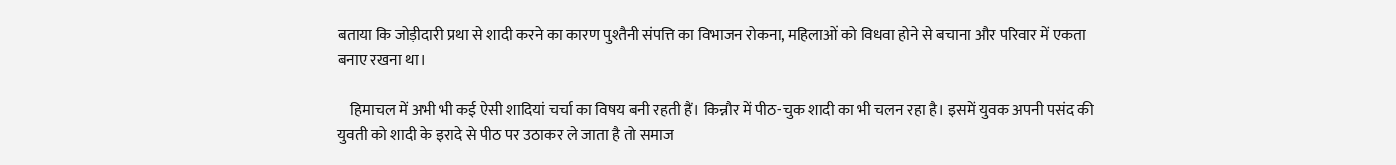बताया कि जोड़ीदारी प्रथा से शादी करने का कारण पुश्तैनी संपत्ति का विभाजन रोकना, महिलाओं को विधवा होने से बचाना और परिवार में एकता बनाए रखना था।

    हिमाचल में अभी भी कई ऐसी शादियां चर्चा का विषय बनी रहती हैं। किन्नौर में पीठ-चुक शादी का भी चलन रहा है। इसमें युवक अपनी पसंद की युवती को शादी के इरादे से पीठ पर उठाकर ले जाता है तो समाज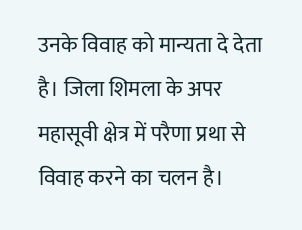उनके विवाह को मान्यता दे देता है। जिला शिमला के अपर महासूवी क्षेत्र में परैणा प्रथा से विवाह करने का चलन है।